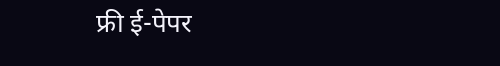फ्री ई-पेपर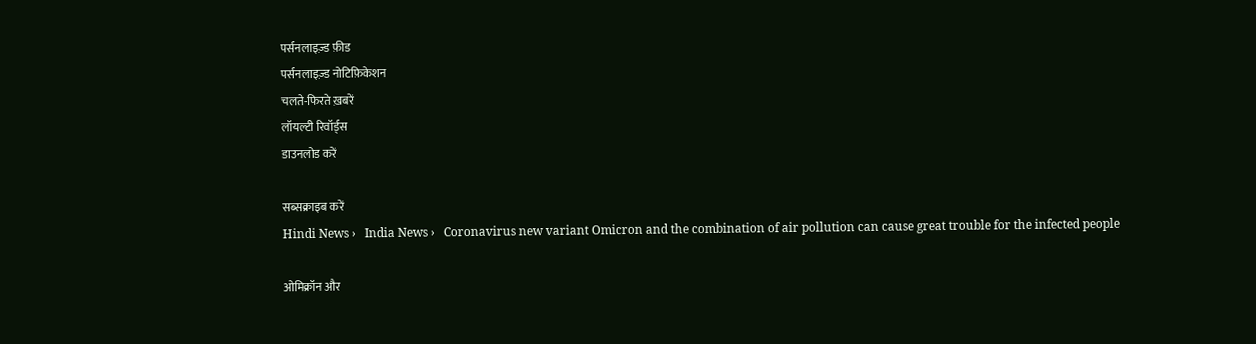पर्सनलाइज़्ड फ़ीड
पर्सनलाइज़्ड नोटिफ़िकेशन
चलते-फिरते ख़बरें
लॉयल्टी रिवॉर्ड्स
डाउनलोड करें

सब्सक्राइब करें
Hindi News ›   India News ›   Coronavirus new variant Omicron and the combination of air pollution can cause great trouble for the infected people

ओमिक्रॉन और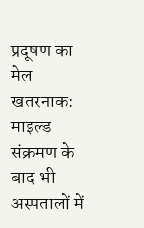प्रदूषण का मेल खतरनाक: माइल्ड संक्रमण के बाद भी अस्पतालों में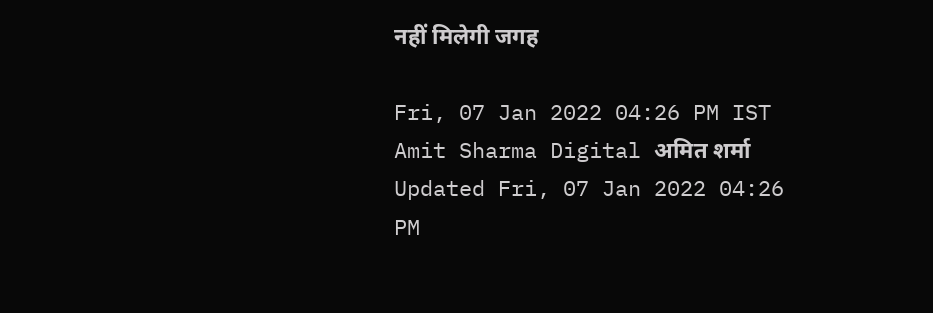नहीं मिलेगी जगह

Fri, 07 Jan 2022 04:26 PM IST
Amit Sharma Digital अमित शर्मा
Updated Fri, 07 Jan 2022 04:26 PM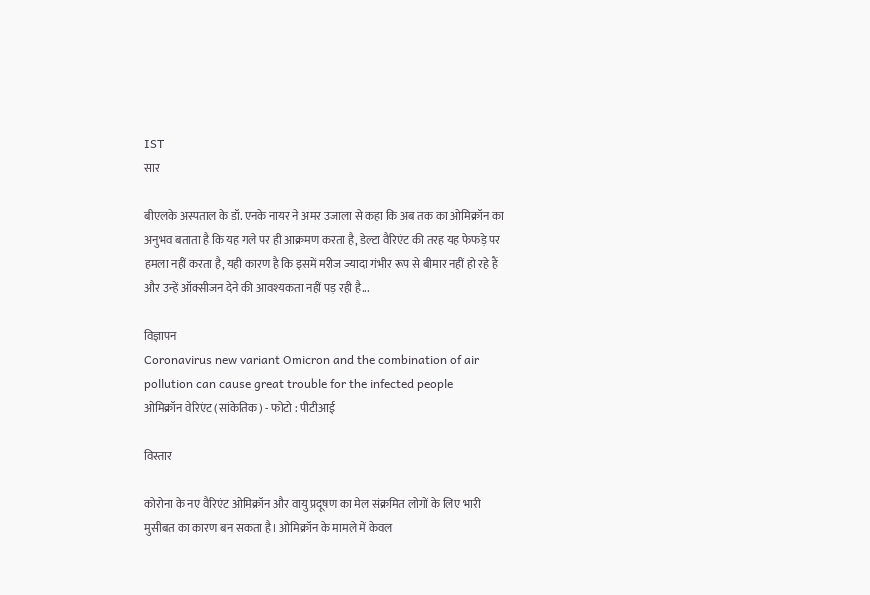IST
सार

बीएलके अस्पताल के डॉ. एनके नायर ने अमर उजाला से कहा कि अब तक का ओमिक्रॉन का अनुभव बताता है कि यह गले पर ही आक्रमण करता है, डेल्टा वैरिएंट की तरह यह फेफड़े पर हमला नहीं करता है, यही कारण है कि इसमें मरीज ज्यादा गंभीर रूप से बीमार नहीं हो रहे हैं और उन्हें ऑक्सीजन देने की आवश्यकता नहीं पड़ रही है...

विज्ञापन
Coronavirus new variant Omicron and the combination of air pollution can cause great trouble for the infected people
ओमिक्रॉन वेरिएंट (सांकेतिक) - फोटो : पीटीआई

विस्तार

कोरोना के नए वैरिएंट ओमिक्रॉन और वायु प्रदूषण का मेल संक्रमित लोगों के लिए भारी मुसीबत का कारण बन सकता है। ओमिक्रॉन के मामले में केवल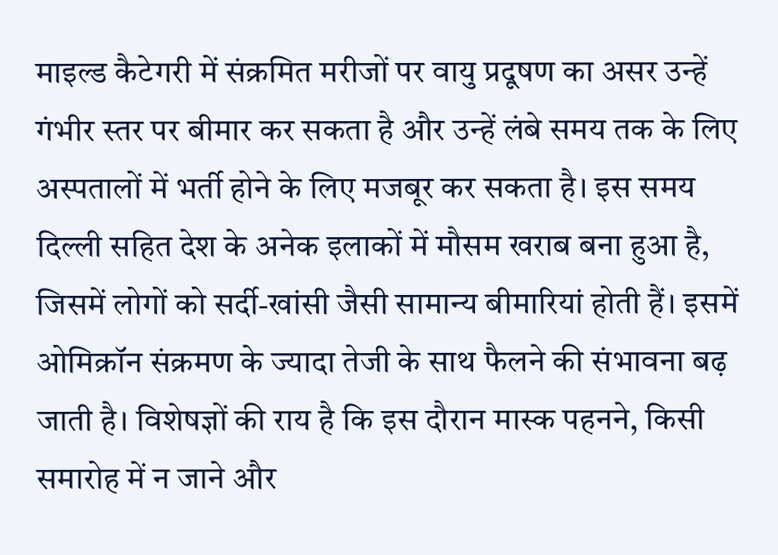माइल्ड कैटेगरी में संक्रमित मरीजों पर वायु प्रदूषण का असर उन्हें गंभीर स्तर पर बीमार कर सकता है और उन्हें लंबे समय तक के लिए अस्पतालों में भर्ती होने के लिए मजबूर कर सकता है। इस समय दिल्ली सहित देश के अनेक इलाकों में मौसम खराब बना हुआ है, जिसमें लोगों को सर्दी-खांसी जैसी सामान्य बीमारियां होती हैं। इसमें ओमिक्रॉन संक्रमण के ज्यादा तेजी के साथ फैलने की संभावना बढ़ जाती है। विशेषज्ञों की राय है कि इस दौरान मास्क पहनने, किसी समारोह में न जाने और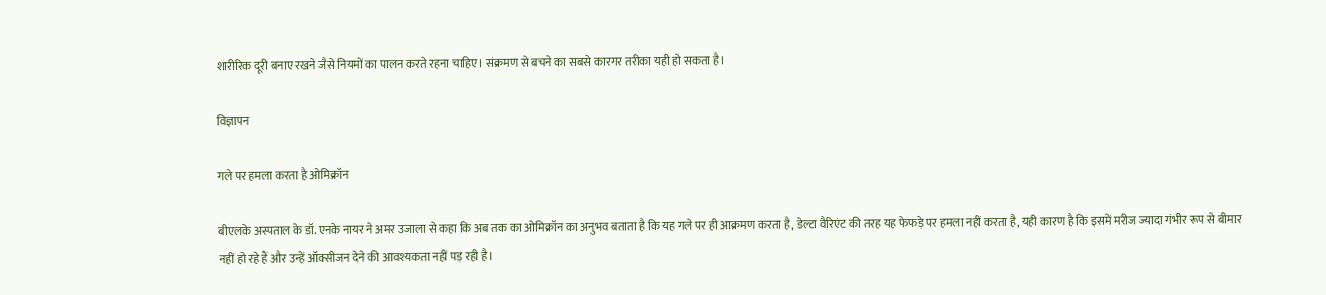शारीरिक दूरी बनाए रखने जैसे नियमों का पालन करते रहना चाहिए। संक्रमण से बचने का सबसे कारगर तरीका यही हो सकता है।

विज्ञापन

गले पर हमला करता है ओमिक्रॉन

बीएलके अस्पताल के डॉ. एनके नायर ने अमर उजाला से कहा कि अब तक का ओमिक्रॉन का अनुभव बताता है कि यह गले पर ही आक्रमण करता है, डेल्टा वैरिएंट की तरह यह फेफड़े पर हमला नहीं करता है, यही कारण है कि इसमें मरीज ज्यादा गंभीर रूप से बीमार नहीं हो रहे हैं और उन्हें ऑक्सीजन देने की आवश्यकता नहीं पड़ रही है।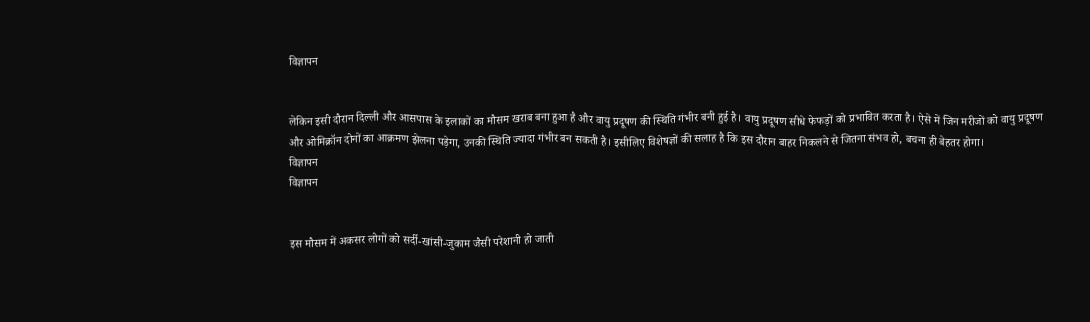विज्ञापन


लेकिन इसी दौरान दिल्ली और आसपास के इलाकों का मौसम खराब बना हुआ है और वायु प्रदूषण की स्थिति गंभीर बनी हुई है। वायु प्रदूषण सीधे फेफड़ों को प्रभावित करता है। ऐसे में जिन मरीजों को वायु प्रदूषण और ओमिक्रॉन दोनों का आक्रमण झेलना पड़ेगा, उनकी स्थिति ज्यादा गंभीर बन सकती है। इसीलिए विशेषज्ञों की सलाह है कि इस दौरान बाहर निकलने से जितना संभव हो, बचना ही बेहतर होगा।
विज्ञापन
विज्ञापन


इस मौसम में अकसर लोगों को सर्दी-खांसी-जुकाम जैसी परेशानी हो जाती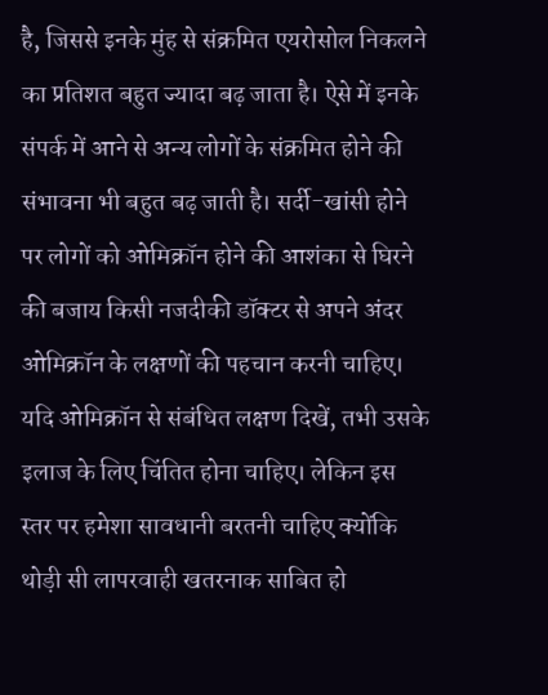है, जिससे इनके मुंह से संक्रमित एयरोसोल निकलने का प्रतिशत बहुत ज्यादा बढ़ जाता है। ऐसे में इनके संपर्क में आने से अन्य लोगों के संक्रमित होने की संभावना भी बहुत बढ़ जाती है। सर्दी-खांसी होने पर लोगों को ओमिक्रॉन होने की आशंका से घिरने की बजाय किसी नजदीकी डॉक्टर से अपने अंदर ओमिक्रॉन के लक्षणों की पहचान करनी चाहिए। यदि ओमिक्रॉन से संबंधित लक्षण दिखें, तभी उसके इलाज के लिए चिंतित होना चाहिए। लेकिन इस स्तर पर हमेशा सावधानी बरतनी चाहिए क्योंकि थोड़ी सी लापरवाही खतरनाक साबित हो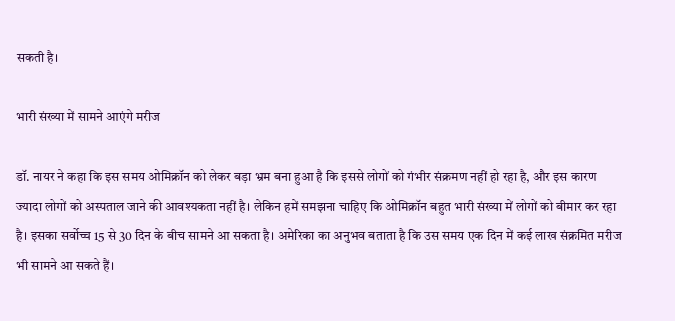सकती है।

भारी संख्या में सामने आएंगे मरीज

डॉ. नायर ने कहा कि इस समय ओमिक्रॉन को लेकर बड़ा भ्रम बना हुआ है कि इससे लोगों को गंभीर संक्रमण नहीं हो रहा है, और इस कारण ज्यादा लोगों को अस्पताल जाने की आवश्यकता नहीं है। लेकिन हमें समझना चाहिए कि ओमिक्रॉन बहुत भारी संख्या में लोगों को बीमार कर रहा है। इसका सर्वोच्च 15 से 30 दिन के बीच सामने आ सकता है। अमेरिका का अनुभव बताता है कि उस समय एक दिन में कई लाख संक्रमित मरीज भी सामने आ सकते हैं।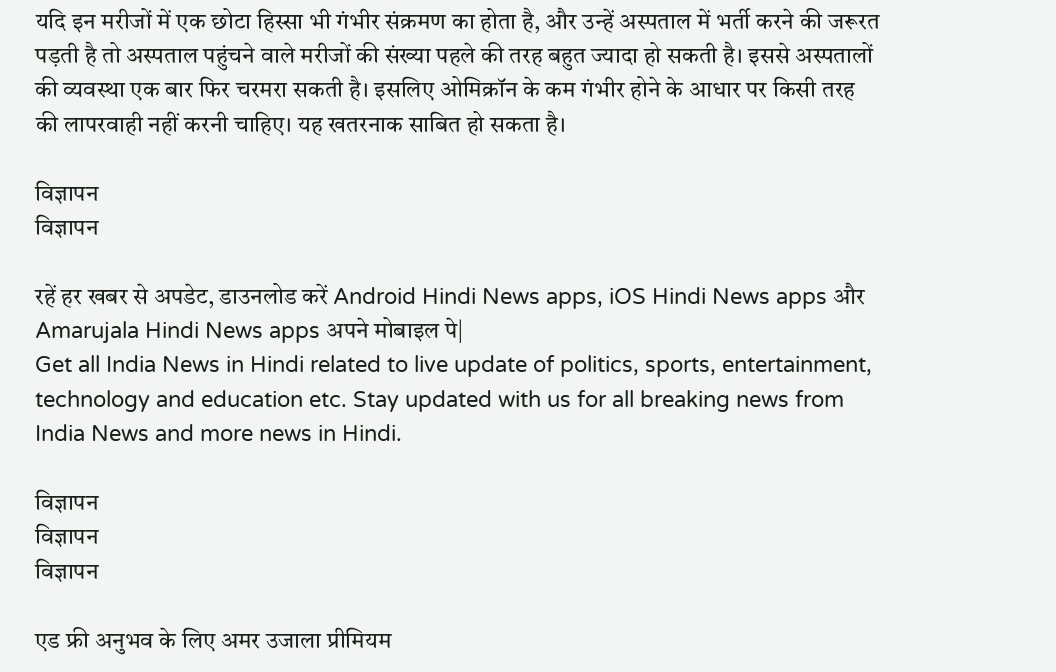यदि इन मरीजों में एक छोटा हिस्सा भी गंभीर संक्रमण का होता है, और उन्हें अस्पताल में भर्ती करने की जरूरत पड़ती है तो अस्पताल पहुंचने वाले मरीजों की संख्या पहले की तरह बहुत ज्यादा हो सकती है। इससे अस्पतालों की व्यवस्था एक बार फिर चरमरा सकती है। इसलिए ओमिक्रॉन के कम गंभीर होने के आधार पर किसी तरह की लापरवाही नहीं करनी चाहिए। यह खतरनाक साबित हो सकता है।

विज्ञापन
विज्ञापन

रहें हर खबर से अपडेट, डाउनलोड करें Android Hindi News apps, iOS Hindi News apps और Amarujala Hindi News apps अपने मोबाइल पे|
Get all India News in Hindi related to live update of politics, sports, entertainment, technology and education etc. Stay updated with us for all breaking news from India News and more news in Hindi.

विज्ञापन
विज्ञापन
विज्ञापन

एड फ्री अनुभव के लिए अमर उजाला प्रीमियम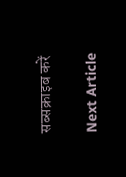सब्सक्राइब करें

Next Article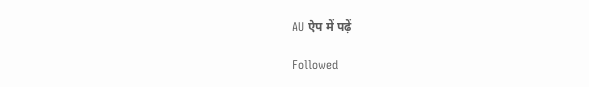AU ऐप में पढ़ें

Followed